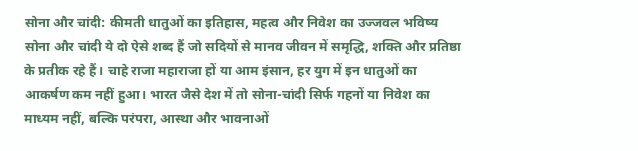सोना और चांदी: कीमती धातुओं का इतिहास, महत्व और निवेश का उज्जवल भविष्य
सोना और चांदी ये दो ऐसे शब्द हैं जो सदियों से मानव जीवन में समृद्धि, शक्ति और प्रतिष्ठा के प्रतीक रहे हैं। चाहे राजा महाराजा हों या आम इंसान, हर युग में इन धातुओं का आकर्षण कम नहीं हुआ। भारत जैसे देश में तो सोना-चांदी सिर्फ गहनों या निवेश का माध्यम नहीं, बल्कि परंपरा, आस्था और भावनाओं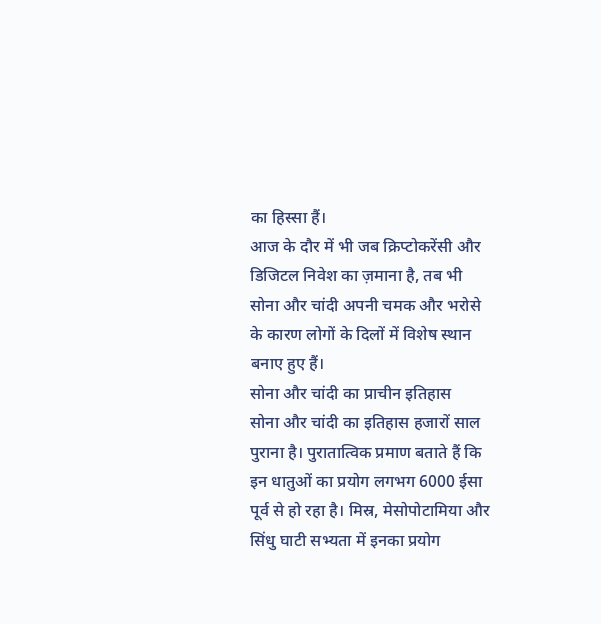का हिस्सा हैं।
आज के दौर में भी जब क्रिप्टोकरेंसी और डिजिटल निवेश का ज़माना है, तब भी सोना और चांदी अपनी चमक और भरोसे के कारण लोगों के दिलों में विशेष स्थान बनाए हुए हैं।
सोना और चांदी का प्राचीन इतिहास
सोना और चांदी का इतिहास हजारों साल पुराना है। पुरातात्विक प्रमाण बताते हैं कि इन धातुओं का प्रयोग लगभग 6000 ईसा पूर्व से हो रहा है। मिस्र, मेसोपोटामिया और सिंधु घाटी सभ्यता में इनका प्रयोग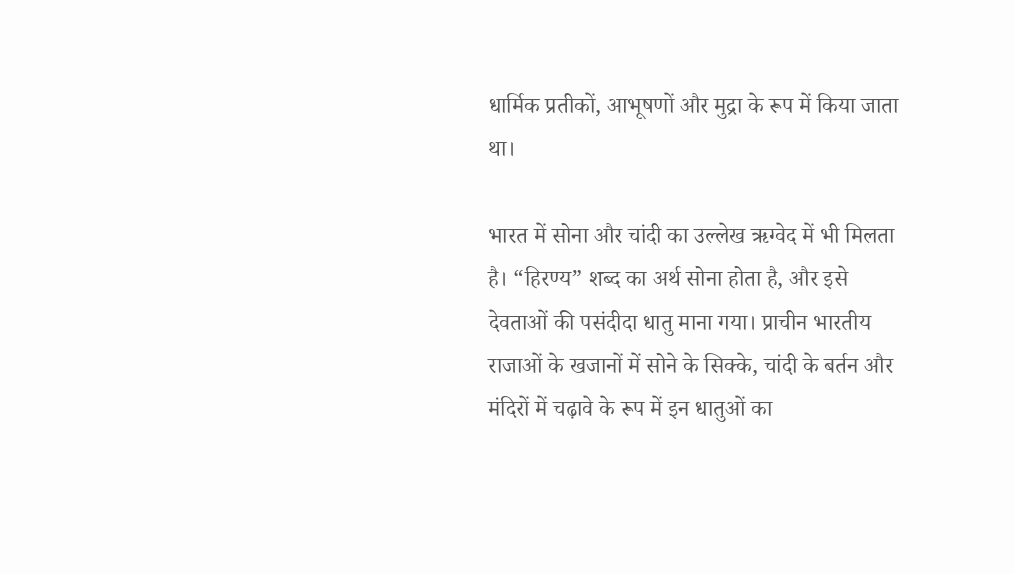धार्मिक प्रतीकों, आभूषणों और मुद्रा के रूप में किया जाता था।

भारत में सोना और चांदी का उल्लेख ऋग्वेद में भी मिलता है। “हिरण्य” शब्द का अर्थ सोना होता है, और इसे देवताओं की पसंदीदा धातु माना गया। प्राचीन भारतीय राजाओं के खजानों में सोने के सिक्के, चांदी के बर्तन और मंदिरों में चढ़ावे के रूप में इन धातुओं का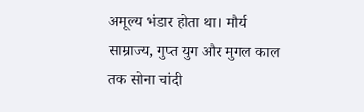अमूल्य भंडार होता था। मौर्य साम्राज्य, गुप्त युग और मुगल काल तक सोना चांदी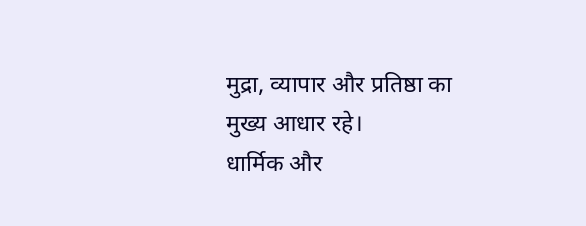मुद्रा, व्यापार और प्रतिष्ठा का मुख्य आधार रहे।
धार्मिक और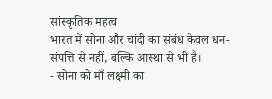सांस्कृतिक महत्व
भारत में सोना और चांदी का संबंध केवल धन-संपत्ति से नहीं, बल्कि आस्था से भी है।
- सोना को माँ लक्ष्मी का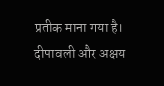प्रतीक माना गया है। दीपावली और अक्षय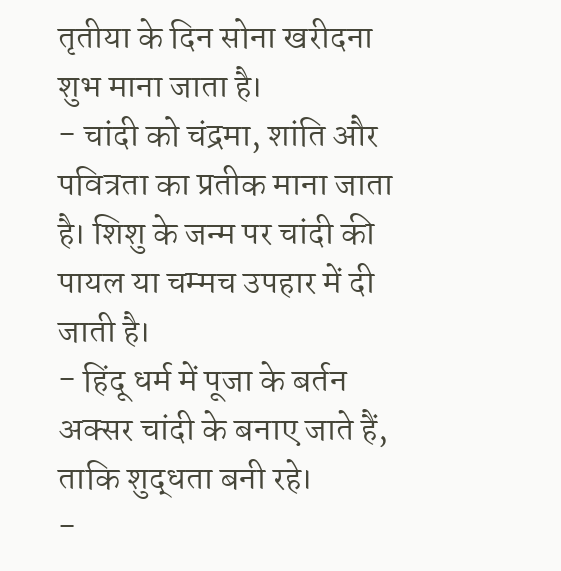तृतीया के दिन सोना खरीदना शुभ माना जाता है।
- चांदी को चंद्रमा, शांति और पवित्रता का प्रतीक माना जाता है। शिशु के जन्म पर चांदी की पायल या चम्मच उपहार में दी जाती है।
- हिंदू धर्म में पूजा के बर्तन अक्सर चांदी के बनाए जाते हैं, ताकि शुद्धता बनी रहे।
-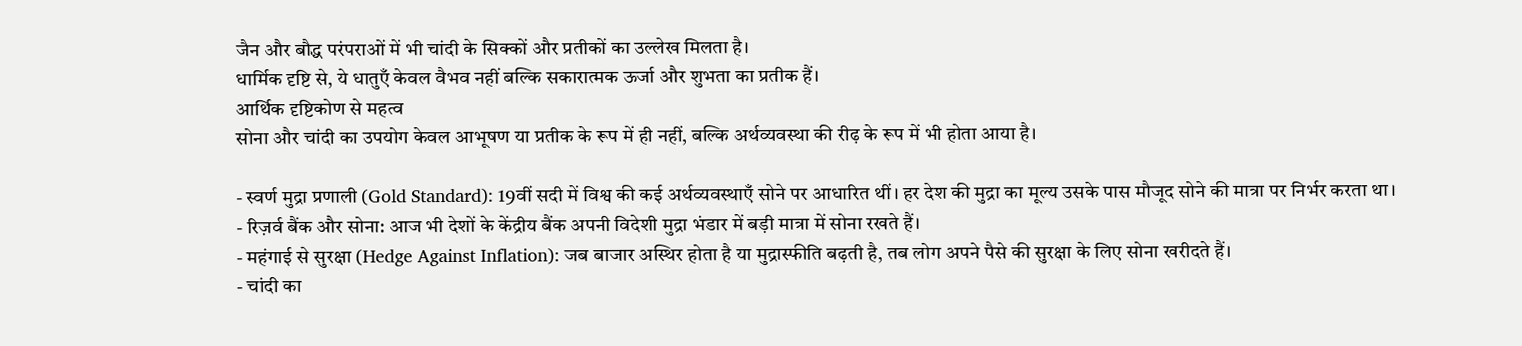जैन और बौद्ध परंपराओं में भी चांदी के सिक्कों और प्रतीकों का उल्लेख मिलता है।
धार्मिक दृष्टि से, ये धातुएँ केवल वैभव नहीं बल्कि सकारात्मक ऊर्जा और शुभता का प्रतीक हैं।
आर्थिक दृष्टिकोण से महत्व
सोना और चांदी का उपयोग केवल आभूषण या प्रतीक के रूप में ही नहीं, बल्कि अर्थव्यवस्था की रीढ़ के रूप में भी होता आया है।

- स्वर्ण मुद्रा प्रणाली (Gold Standard): 19वीं सदी में विश्व की कई अर्थव्यवस्थाएँ सोने पर आधारित थीं। हर देश की मुद्रा का मूल्य उसके पास मौजूद सोने की मात्रा पर निर्भर करता था।
- रिज़र्व बैंक और सोना: आज भी देशों के केंद्रीय बैंक अपनी विदेशी मुद्रा भंडार में बड़ी मात्रा में सोना रखते हैं।
- महंगाई से सुरक्षा (Hedge Against Inflation): जब बाजार अस्थिर होता है या मुद्रास्फीति बढ़ती है, तब लोग अपने पैसे की सुरक्षा के लिए सोना खरीदते हैं।
- चांदी का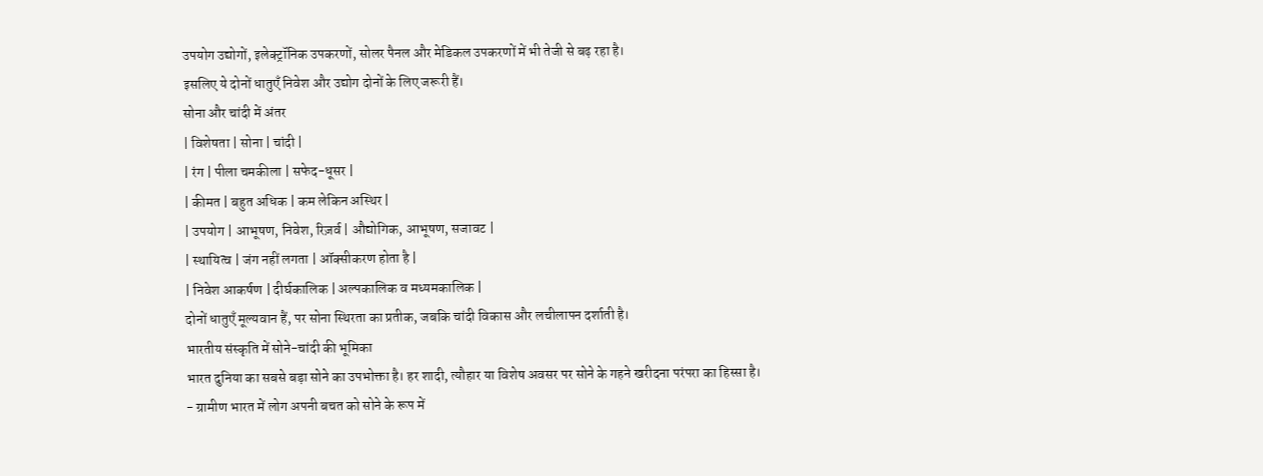उपयोग उद्योगों, इलेक्ट्रॉनिक उपकरणों, सोलर पैनल और मेडिकल उपकरणों में भी तेजी से बढ़ रहा है।
इसलिए ये दोनों धातुएँ निवेश और उद्योग दोनों के लिए जरूरी हैं।
सोना और चांदी में अंतर
| विशेषता | सोना | चांदी |
| रंग | पीला चमकीला | सफेद-धूसर |
| कीमत | बहुत अधिक | कम लेकिन अस्थिर |
| उपयोग | आभूषण, निवेश, रिज़र्व | औद्योगिक, आभूषण, सजावट |
| स्थायित्व | जंग नहीं लगता | ऑक्सीकरण होता है |
| निवेश आकर्षण | दीर्घकालिक | अल्पकालिक व मध्यमकालिक |
दोनों धातुएँ मूल्यवान हैं, पर सोना स्थिरता का प्रतीक, जबकि चांदी विकास और लचीलापन दर्शाती है।
भारतीय संस्कृति में सोने-चांदी की भूमिका
भारत दुनिया का सबसे बड़ा सोने का उपभोक्ता है। हर शादी, त्यौहार या विशेष अवसर पर सोने के गहने खरीदना परंपरा का हिस्सा है।
- ग्रामीण भारत में लोग अपनी बचत को सोने के रूप में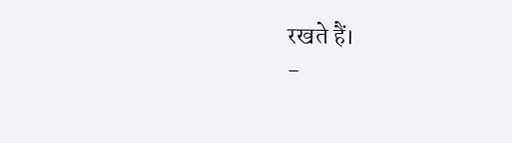रखते हैं।
-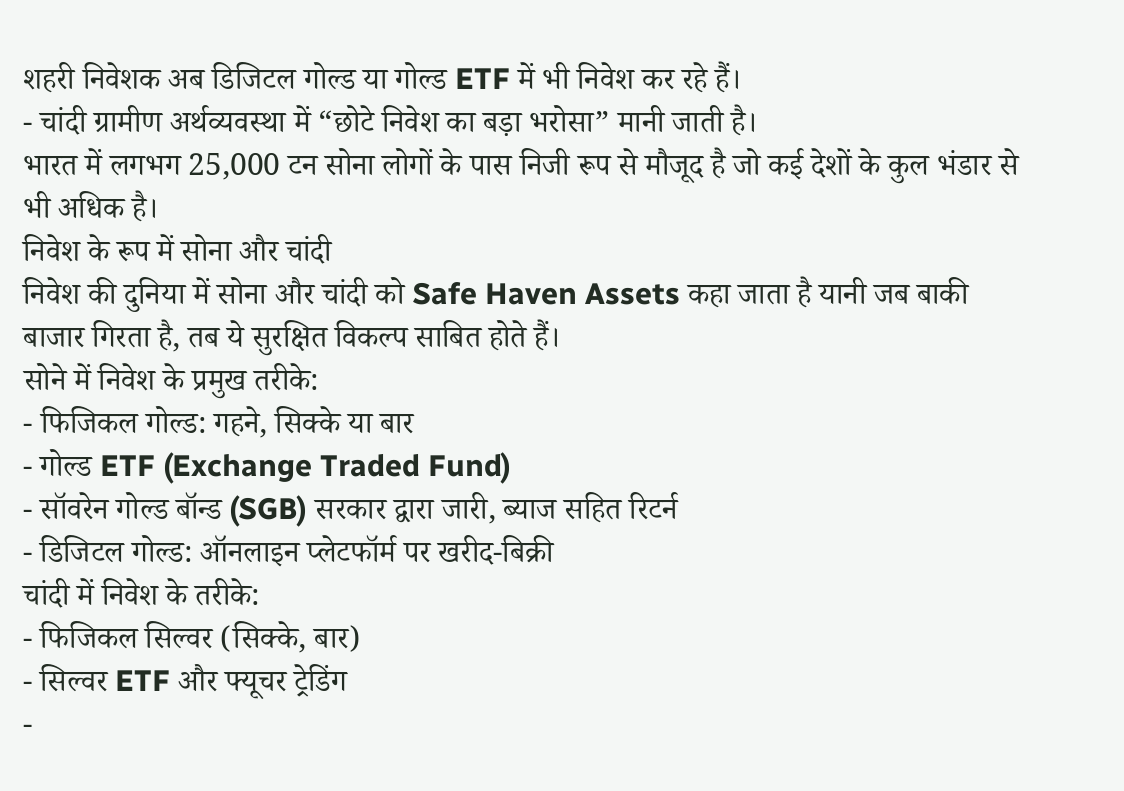शहरी निवेशक अब डिजिटल गोल्ड या गोल्ड ETF में भी निवेश कर रहे हैं।
- चांदी ग्रामीण अर्थव्यवस्था में “छोटे निवेश का बड़ा भरोसा” मानी जाती है।
भारत में लगभग 25,000 टन सोना लोगों के पास निजी रूप से मौजूद है जो कई देशों के कुल भंडार से भी अधिक है।
निवेश के रूप में सोना और चांदी
निवेश की दुनिया में सोना और चांदी को Safe Haven Assets कहा जाता है यानी जब बाकी बाजार गिरता है, तब ये सुरक्षित विकल्प साबित होते हैं।
सोने में निवेश के प्रमुख तरीके:
- फिजिकल गोल्ड: गहने, सिक्के या बार
- गोल्ड ETF (Exchange Traded Fund)
- सॉवरेन गोल्ड बॉन्ड (SGB) सरकार द्वारा जारी, ब्याज सहित रिटर्न
- डिजिटल गोल्ड: ऑनलाइन प्लेटफॉर्म पर खरीद-बिक्री
चांदी में निवेश के तरीके:
- फिजिकल सिल्वर (सिक्के, बार)
- सिल्वर ETF और फ्यूचर ट्रेडिंग
-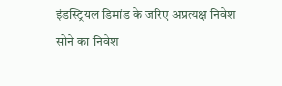इंडस्ट्रियल डिमांड के जरिए अप्रत्यक्ष निवेश
सोने का निवेश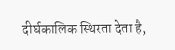दीर्घकालिक स्थिरता देता है,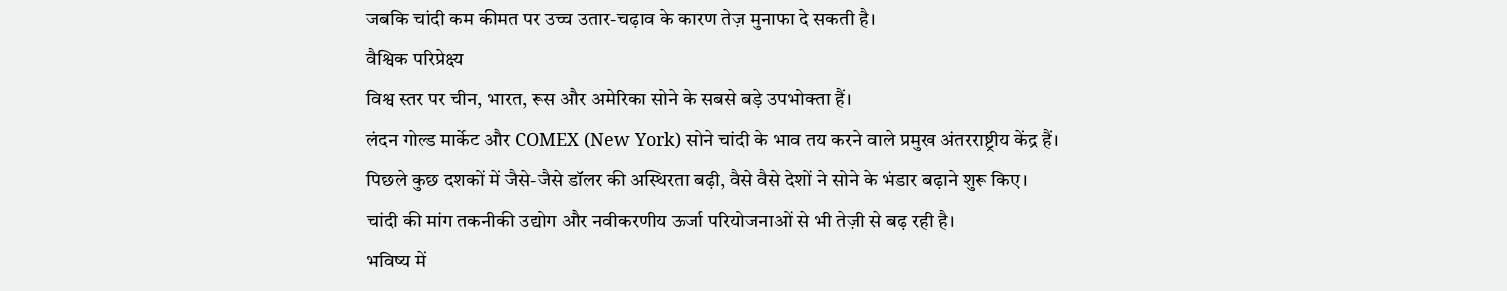जबकि चांदी कम कीमत पर उच्च उतार-चढ़ाव के कारण तेज़ मुनाफा दे सकती है।
वैश्विक परिप्रेक्ष्य
विश्व स्तर पर चीन, भारत, रूस और अमेरिका सोने के सबसे बड़े उपभोक्ता हैं।
लंदन गोल्ड मार्केट और COMEX (New York) सोने चांदी के भाव तय करने वाले प्रमुख अंतरराष्ट्रीय केंद्र हैं।
पिछले कुछ दशकों में जैसे-जैसे डॉलर की अस्थिरता बढ़ी, वैसे वैसे देशों ने सोने के भंडार बढ़ाने शुरू किए।
चांदी की मांग तकनीकी उद्योग और नवीकरणीय ऊर्जा परियोजनाओं से भी तेज़ी से बढ़ रही है।
भविष्य में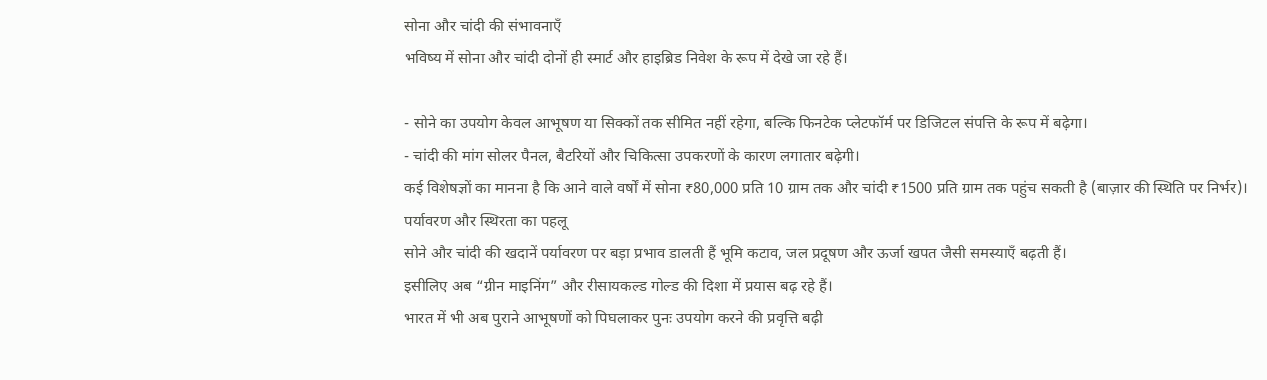सोना और चांदी की संभावनाएँ
भविष्य में सोना और चांदी दोनों ही स्मार्ट और हाइब्रिड निवेश के रूप में देखे जा रहे हैं।

- सोने का उपयोग केवल आभूषण या सिक्कों तक सीमित नहीं रहेगा, बल्कि फिनटेक प्लेटफॉर्म पर डिजिटल संपत्ति के रूप में बढ़ेगा।
- चांदी की मांग सोलर पैनल, बैटरियों और चिकित्सा उपकरणों के कारण लगातार बढ़ेगी।
कई विशेषज्ञों का मानना है कि आने वाले वर्षों में सोना ₹80,000 प्रति 10 ग्राम तक और चांदी ₹1500 प्रति ग्राम तक पहुंच सकती है (बाज़ार की स्थिति पर निर्भर)।
पर्यावरण और स्थिरता का पहलू
सोने और चांदी की खदानें पर्यावरण पर बड़ा प्रभाव डालती हैं भूमि कटाव, जल प्रदूषण और ऊर्जा खपत जैसी समस्याएँ बढ़ती हैं।
इसीलिए अब “ग्रीन माइनिंग” और रीसायकल्ड गोल्ड की दिशा में प्रयास बढ़ रहे हैं।
भारत में भी अब पुराने आभूषणों को पिघलाकर पुनः उपयोग करने की प्रवृत्ति बढ़ी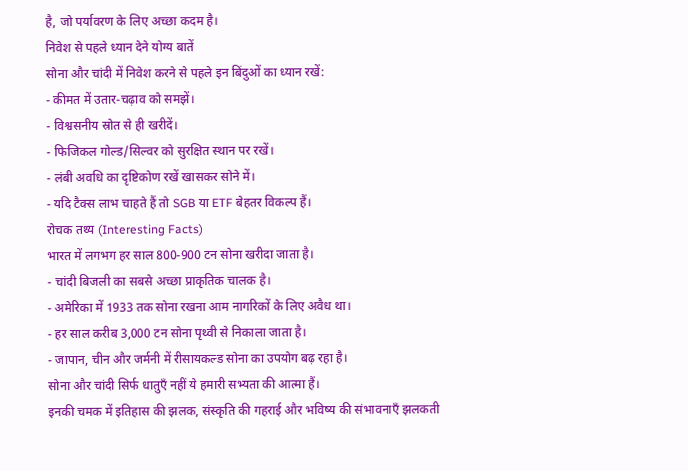है, जो पर्यावरण के लिए अच्छा कदम है।
निवेश से पहले ध्यान देने योग्य बातें
सोना और चांदी में निवेश करने से पहले इन बिंदुओं का ध्यान रखें:
- कीमत में उतार-चढ़ाव को समझें।
- विश्वसनीय स्रोत से ही खरीदें।
- फिजिकल गोल्ड/सिल्वर को सुरक्षित स्थान पर रखें।
- लंबी अवधि का दृष्टिकोण रखें खासकर सोने में।
- यदि टैक्स लाभ चाहते हैं तो SGB या ETF बेहतर विकल्प हैं।
रोचक तथ्य (Interesting Facts)
भारत में लगभग हर साल 800-900 टन सोना खरीदा जाता है।
- चांदी बिजली का सबसे अच्छा प्राकृतिक चालक है।
- अमेरिका में 1933 तक सोना रखना आम नागरिकों के लिए अवैध था।
- हर साल करीब 3,000 टन सोना पृथ्वी से निकाला जाता है।
- जापान, चीन और जर्मनी में रीसायकल्ड सोना का उपयोग बढ़ रहा है।
सोना और चांदी सिर्फ धातुएँ नहीं ये हमारी सभ्यता की आत्मा हैं।
इनकी चमक में इतिहास की झलक, संस्कृति की गहराई और भविष्य की संभावनाएँ झलकती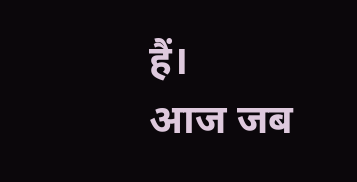हैं।
आज जब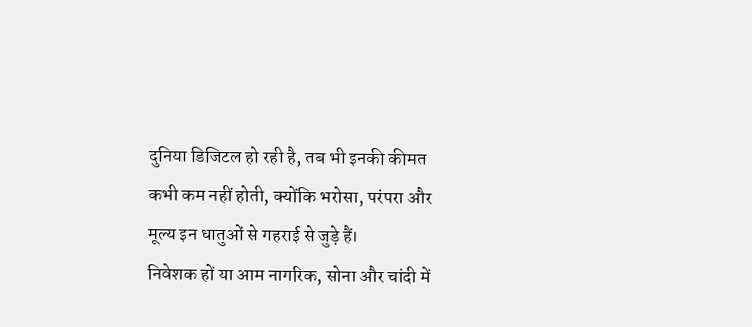दुनिया डिजिटल हो रही है, तब भी इनकी कीमत कभी कम नहीं होती, क्योंकि भरोसा, परंपरा और मूल्य इन धातुओं से गहराई से जुड़े हैं।
निवेशक हों या आम नागरिक, सोना और चांदी में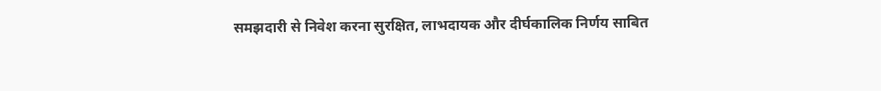समझदारी से निवेश करना सुरक्षित, लाभदायक और दीर्घकालिक निर्णय साबित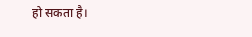हो सकता है।